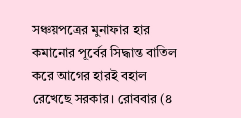সঞ্চয়পত্রের মুনাফার হার কমানোর পূর্বের সিদ্ধান্ত বাতিল করে আগের হারই বহাল রেখেছে সরকার। রোববার (৪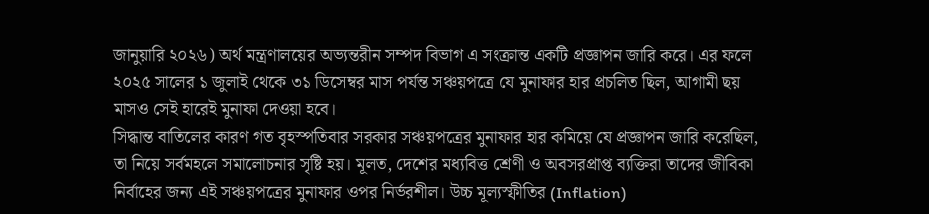জানুয়ারি ২০২৬) অর্থ মন্ত্রণালয়ের অভ্যন্তরীন সম্পদ বিভাগ এ সংক্রান্ত একটি প্রজ্ঞাপন জারি করে। এর ফলে ২০২৫ সালের ১ জুলাই থেকে ৩১ ডিসেম্বর মাস পর্যন্ত সঞ্চয়পত্রে যে মুনাফার হার প্রচলিত ছিল, আগামী ছয় মাসও সেই হারেই মুনাফা দেওয়া হবে।
সিদ্ধান্ত বাতিলের কারণ গত বৃহস্পতিবার সরকার সঞ্চয়পত্রের মুনাফার হার কমিয়ে যে প্রজ্ঞাপন জারি করেছিল, তা নিয়ে সর্বমহলে সমালোচনার সৃষ্টি হয়। মূলত, দেশের মধ্যবিত্ত শ্রেণী ও অবসরপ্রাপ্ত ব্যক্তিরা তাদের জীবিকা নির্বাহের জন্য এই সঞ্চয়পত্রের মুনাফার ওপর নির্ভরশীল। উচ্চ মূল্যস্ফীতির (Inflation)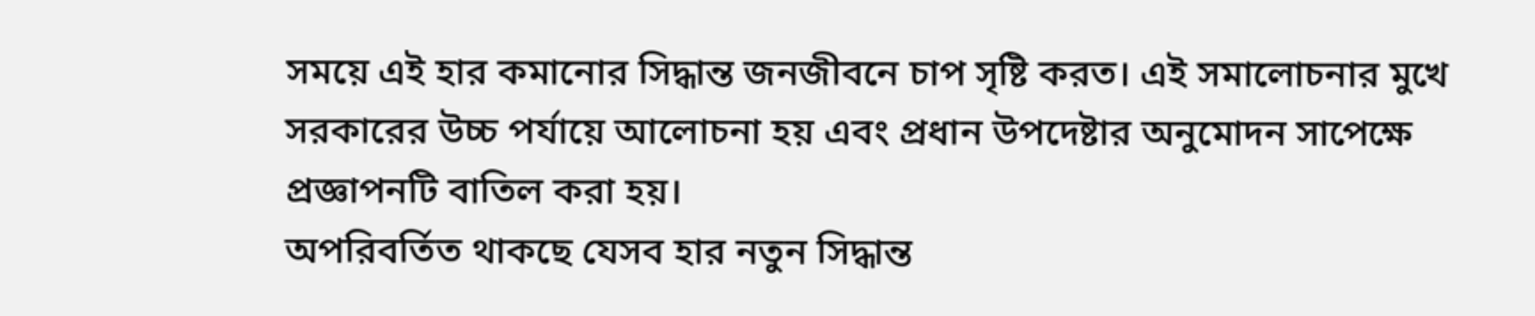সময়ে এই হার কমানোর সিদ্ধান্ত জনজীবনে চাপ সৃষ্টি করত। এই সমালোচনার মুখে সরকারের উচ্চ পর্যায়ে আলোচনা হয় এবং প্রধান উপদেষ্টার অনুমোদন সাপেক্ষে প্রজ্ঞাপনটি বাতিল করা হয়।
অপরিবর্তিত থাকছে যেসব হার নতুন সিদ্ধান্ত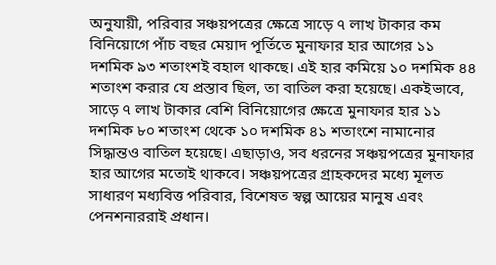অনুযায়ী, পরিবার সঞ্চয়পত্রের ক্ষেত্রে সাড়ে ৭ লাখ টাকার কম বিনিয়োগে পাঁচ বছর মেয়াদ পূর্তিতে মুনাফার হার আগের ১১ দশমিক ৯৩ শতাংশই বহাল থাকছে। এই হার কমিয়ে ১০ দশমিক ৪৪ শতাংশ করার যে প্রস্তাব ছিল, তা বাতিল করা হয়েছে। একইভাবে, সাড়ে ৭ লাখ টাকার বেশি বিনিয়োগের ক্ষেত্রে মুনাফার হার ১১ দশমিক ৮০ শতাংশ থেকে ১০ দশমিক ৪১ শতাংশে নামানোর সিদ্ধান্তও বাতিল হয়েছে। এছাড়াও, সব ধরনের সঞ্চয়পত্রের মুনাফার হার আগের মতোই থাকবে। সঞ্চয়পত্রের গ্রাহকদের মধ্যে মূলত সাধারণ মধ্যবিত্ত পরিবার, বিশেষত স্বল্প আয়ের মানুষ এবং পেনশনাররাই প্রধান।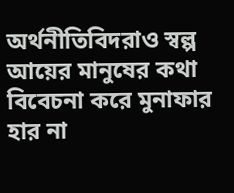অর্থনীতিবিদরাও স্বল্প আয়ের মানুষের কথা বিবেচনা করে মুনাফার হার না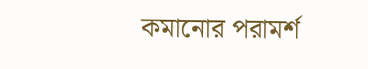কমানোর পরামর্শ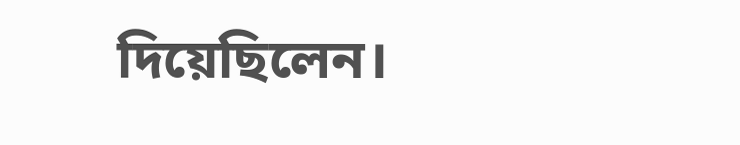দিয়েছিলেন।